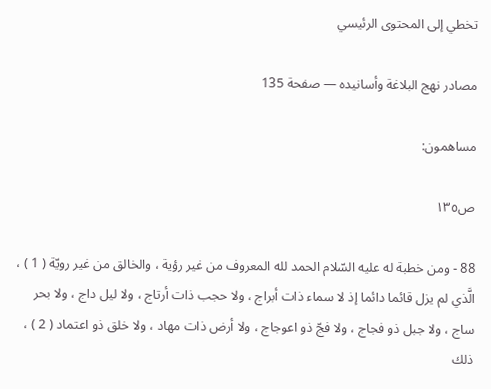تخطي إلى المحتوى الرئيسي

مصادر نهج البلاغة وأسانيده — صفحة 135

مساهمون:

ص١٣٥

88 - ومن خطبة له عليه السّلام الحمد لله المعروف من غير رؤية ، والخالق من غير رويّة ( 1 ) ، الَّذي لم يزل قائما دائما إذ لا سماء ذات أبراج ، ولا حجب ذات أرتاج ، ولا ليل داج ، ولا بحر ساج ، ولا جبل ذو فجاج ، ولا فجّ ذو اعوجاج ، ولا أرض ذات مهاد ، ولا خلق ذو اعتماد ( 2 ) ، ذلك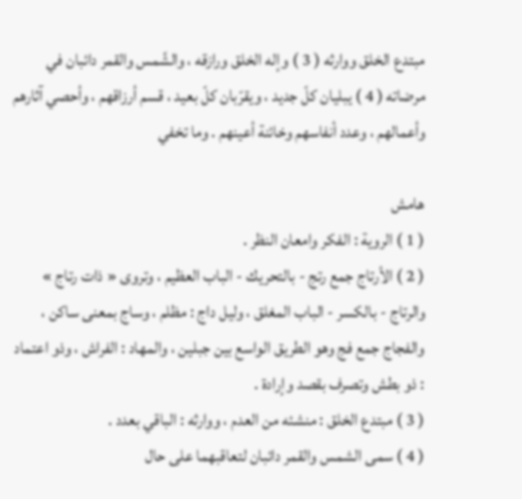مبتدع الخلق ووارثه ( 3 ) وإله الخلق ورازقه ، والشّمس والقمر دائبان في مرضاته ( 4 ) يبليان كلّ جديد ، ويقرّبان كلّ بعيد ، قسم أرزاقهم ، وأحصي آثارهم وأعمالهم ، وعدد أنفاسهم وخائنة أعينهم . وما تخفي

هامش
( 1 ) الروية : الفكر وامعان النظر .
( 2 ) الأرتاج جمع رتج - بالتحريك - الباب العظيم ، وتروى « ذات رتاج » والرتاج - بالكسر - الباب المغلق ، وليل داج : مظلم ، وساج بمعنى ساكن ، والفجاج جمع فج وهو الطريق الواسع بين جبلين ، والمهاد : الفراش ، وذو اعتماد : ذو بطش وتصرف بقصد وإرادة .
( 3 ) مبتدع الخلق : منشئه من العدم ، ووارثه : الباقي بعدد .
( 4 ) سمى الشمس والقمر دائبان لتعاقبهما على حال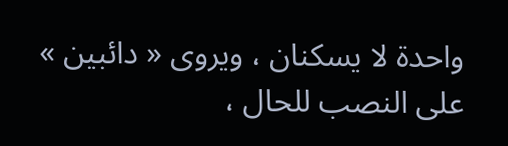واحدة لا يسكنان ، ويروى « دائبين » على النصب للحال ،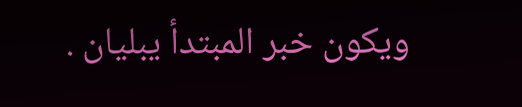ويكون خبر المبتدأ يبليان .